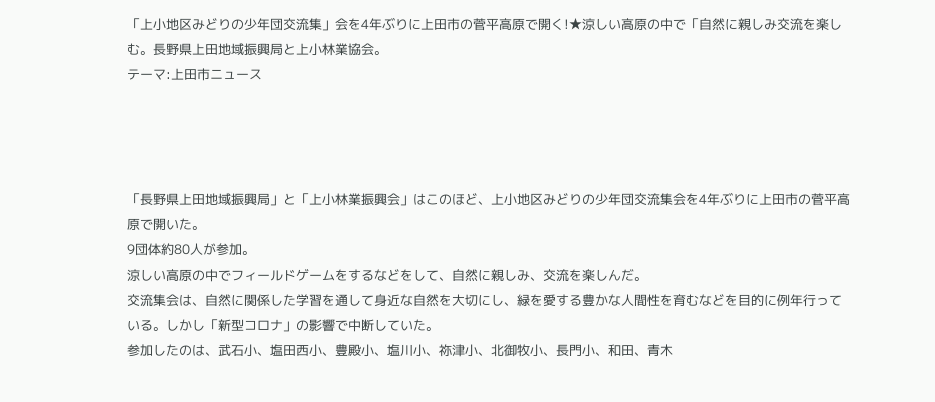「上小地区みどりの少年団交流集」会を4年ぶりに上田市の菅平高原で開く!★涼しい高原の中で「自然に親しみ交流を楽しむ。長野県上田地域振興局と上小林業協会。
テーマ:上田市ニュース




「長野県上田地域振興局」と「上小林業振興会」はこのほど、上小地区みどりの少年団交流集会を4年ぶりに上田市の菅平高原で開いた。
9団体約80人が参加。
涼しい高原の中でフィールドゲームをするなどをして、自然に親しみ、交流を楽しんだ。
交流集会は、自然に関係した学習を通して身近な自然を大切にし、緑を愛する豊かな人間性を育むなどを目的に例年行っている。しかし「新型コロナ」の影響で中断していた。
参加したのは、武石小、塩田西小、豊殿小、塩川小、祢津小、北御牧小、長門小、和田、青木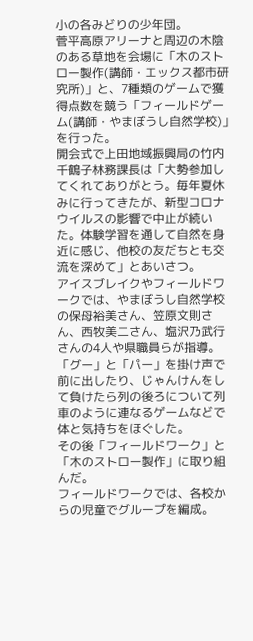小の各みどりの少年団。
菅平高原アリーナと周辺の木陰のある草地を会場に「木のストロー製作(講師・エックス都市研究所)」と、7種類のゲームで獲得点数を競う「フィールドゲーム(講師・やまぼうし自然学校)」を行った。
開会式で上田地域振興局の竹内千鶴子林務課長は「大勢参加してくれてありがとう。毎年夏休みに行ってきたが、新型コロナウイルスの影響で中止が続いた。体験学習を通して自然を身近に感じ、他校の友だちとも交流を深めて」とあいさつ。
アイスブレイクやフィールドワークでは、やまぼうし自然学校の保母裕美さん、笠原文則さん、西牧美二さん、塩沢乃武行さんの4人や県職員らが指導。
「グー」と「パー」を掛け声で前に出したり、じゃんけんをして負けたら列の後ろについて列車のように連なるゲームなどで体と気持ちをほぐした。
その後「フィールドワーク」と「木のストロー製作」に取り組んだ。
フィールドワークでは、各校からの児童でグループを編成。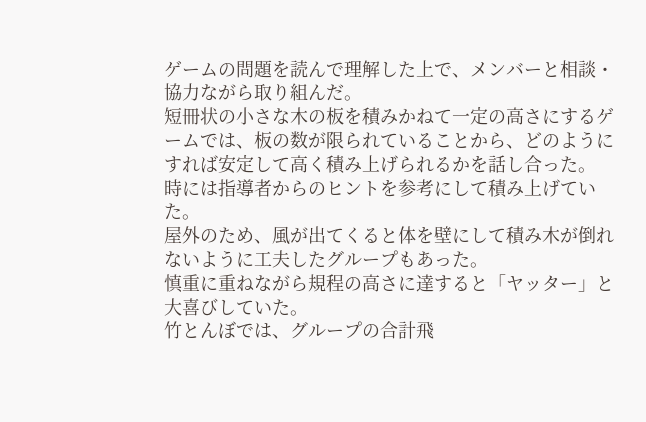ゲームの問題を読んで理解した上で、メンバーと相談・協力ながら取り組んだ。
短冊状の小さな木の板を積みかねて一定の高さにするゲームでは、板の数が限られていることから、どのようにすれば安定して高く積み上げられるかを話し合った。
時には指導者からのヒントを参考にして積み上げていた。
屋外のため、風が出てくると体を壁にして積み木が倒れないように工夫したグループもあった。
慎重に重ねながら規程の高さに達すると「ヤッター」と大喜びしていた。
竹とんぼでは、グループの合計飛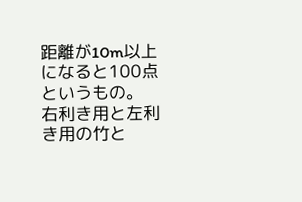距離が10m以上になると100点というもの。
右利き用と左利き用の竹と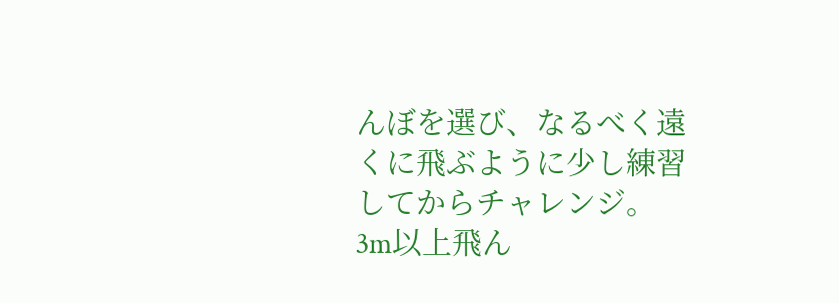んぼを選び、なるべく遠くに飛ぶように少し練習してからチャレンジ。
3m以上飛ん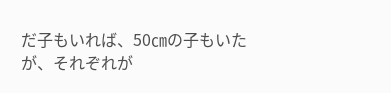だ子もいれば、50㎝の子もいたが、それぞれが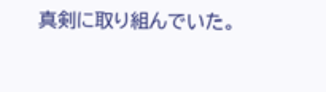真剣に取り組んでいた。